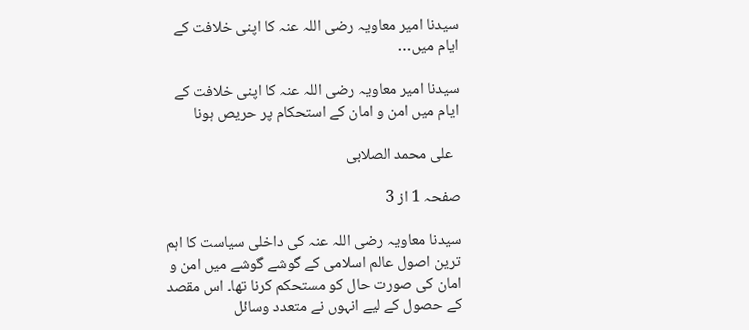سیدنا امیر معاویہ رضی اللہ عنہ کا اپنی خلافت کے ایام میں…

سیدنا امیر معاویہ رضی اللہ عنہ کا اپنی خلافت کے ایام میں امن و امان کے استحکام پر حریص ہونا

  علی محمد الصلابی

صفحہ 1 از 3

سیدنا معاویہ رضی اللہ عنہ کی داخلی سیاست کا اہم ترین اصول عالم اسلامی کے گوشے گوشے میں امن و امان کی صورت حال کو مستحکم کرنا تھا۔ اس مقصد کے حصول کے لیے انہوں نے متعدد وسائل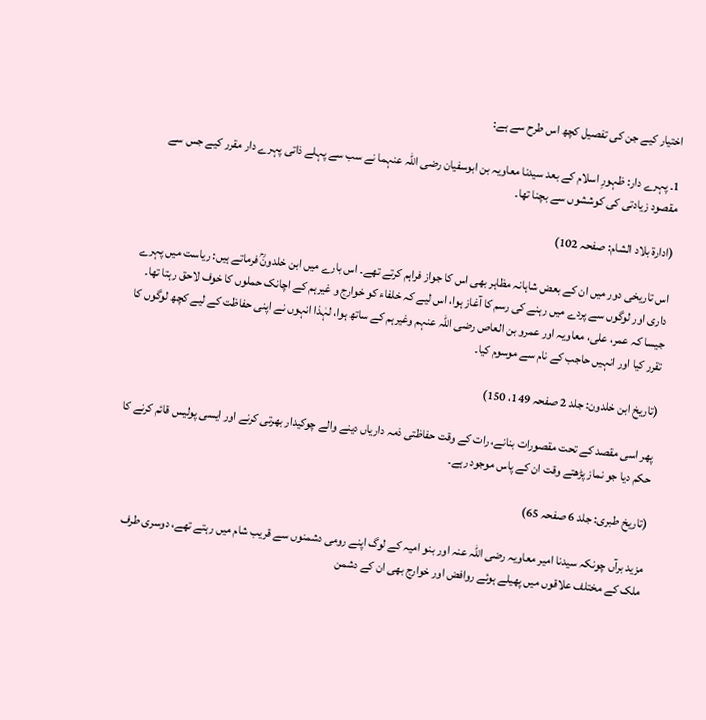اختیار کیے جن کی تفصیل کچھ اس طرح سے ہے:

1۔ پہرے دار: ظہورِ اسلام کے بعد سیدنا معاویہ بن ابوسفیان رضی اللہ عنہما نے سب سے پہلے ذاتی پہرے دار مقرر کیے جس سے مقصود زیادتی کی کوششوں سے بچنا تھا۔

(ادارۃ بلاد الشام: صفحہ 102)

اس تاریخی دور میں ان کے بعض شاہانہ مظاہر بھی اس کا جواز فراہم کرتے تھے۔ اس بارے میں ابن خلدونؒ فرماتے ہیں: ریاست میں پہرے داری اور لوگوں سے پردے میں رہنے کی رسم کا آغاز ہوا، اس لیے کہ خلفاء کو خوارج و غیرہم کے اچانک حملوں کا خوف لاحق رہتا تھا۔ جیسا کہ عمر، علی، معاویہ اور عمرو بن العاص رضی اللہ عنہم وغیرہم کے ساتھ ہوا، لہٰذا انہوں نے اپنی حفاظت کے لیے کچھ لوگوں کا تقرر کیا اور انہیں حاجب کے نام سے موسوم کیا۔

(تاریخ ابن خلدون: جلد 2 صفحہ 149، 150)

پھر اسی مقصد کے تحت مقصورات بنانے، رات کے وقت حفاظتی ذمہ داریاں دینے والے چوکیدار بھرتی کرنے اور ایسی پولیس قائم کرنے کا حکم دیا جو نماز پڑھتے وقت ان کے پاس موجود رہے۔

(تاریخ طبری: جلد 6 صفحہ 65)

مزید برآں چونکہ سیدنا امیر معاویہ رضی اللہ عنہ اور بنو امیہ کے لوگ اپنے رومی دشمنوں سے قریب شام میں رہتے تھے، دوسری طرف ملک کے مختلف علاقوں میں پھیلے ہوئے روافض اور خوارج بھی ان کے دشمن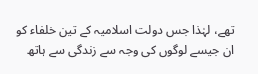تھے، لہٰذا جس دولت اسلامیہ کے تین خلفاء کو ان جیسے لوگوں کی وجہ سے زندگی سے ہاتھ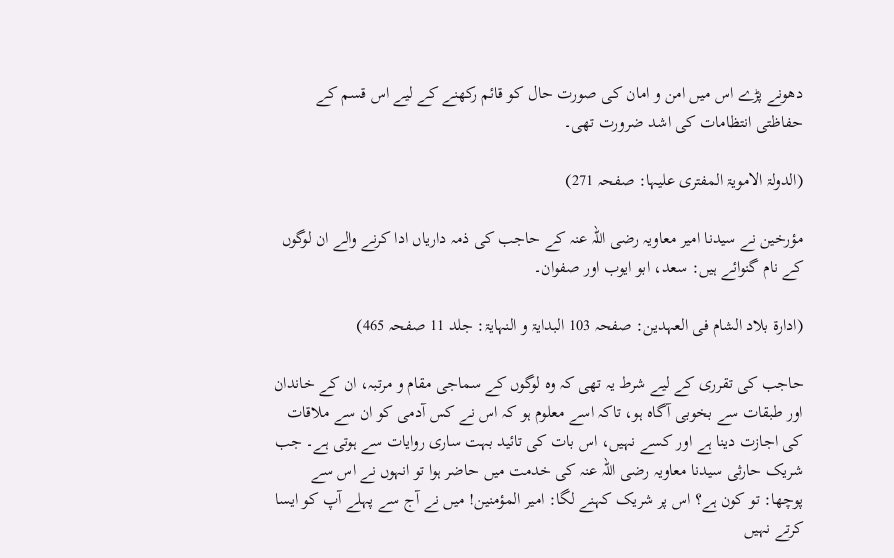دھونے پڑے اس میں امن و امان کی صورت حال کو قائم رکھنے کے لیے اس قسم کے حفاظتی انتظامات کی اشد ضرورت تھی۔

(الدولۃ الامویۃ المفتری علیہا: صفحہ 271)

مؤرخین نے سیدنا امیر معاویہ رضی اللہ عنہ کے حاجب کی ذمہ داریاں ادا کرنے والے ان لوگوں کے نام گنوائے ہیں: سعد، ابو ایوب اور صفوان۔

(ادارۃ بلاد الشام فی العہدین: صفحہ 103 البدایۃ و النہایۃ: جلد 11 صفحہ 465)

حاجب کی تقرری کے لیے شرط یہ تھی کہ وہ لوگوں کے سماجی مقام و مرتبہ، ان کے خاندان اور طبقات سے بخوبی آگاہ ہو، تاکہ اسے معلوم ہو کہ اس نے کس آدمی کو ان سے ملاقات کی اجازت دینا ہے اور کسے نہیں، اس بات کی تائید بہت ساری روایات سے ہوتی ہے۔ جب شریک حارثی سیدنا معاویہ رضی اللہ عنہ کی خدمت میں حاضر ہوا تو انہوں نے اس سے پوچھا: تو کون ہے؟ اس پر شریک کہنے لگا: امیر المؤمنین! میں نے آج سے پہلے آپ کو ایسا کرتے نہیں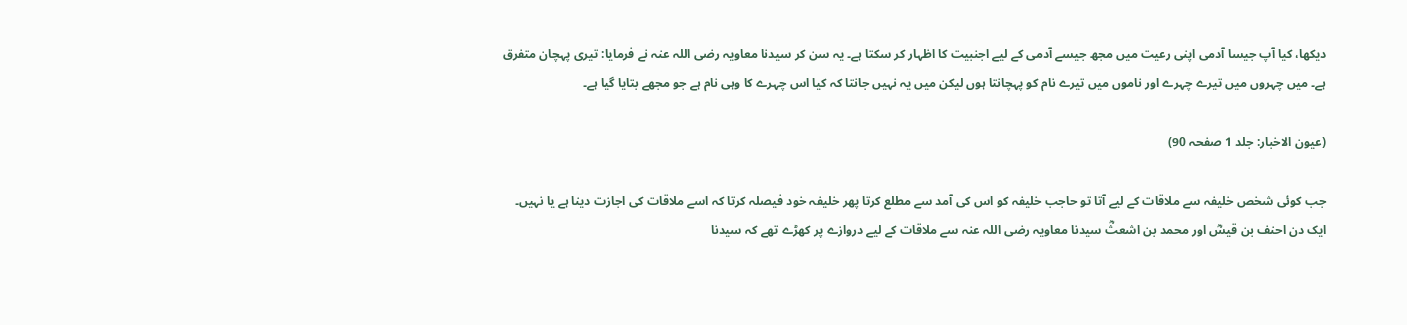دیکھا، کیا آپ جیسا آدمی اپنی رعیت میں مجھ جیسے آدمی کے لیے اجنبیت کا اظہار کر سکتا ہے۔ یہ سن کر سیدنا معاویہ رضی اللہ عنہ نے فرمایا: تیری پہچان متفرق ہے۔ میں چہروں میں تیرے چہرے اور ناموں میں تیرے نام کو پہچانتا ہوں لیکن میں یہ نہیں جانتا کہ کیا اس چہرے کا وہی نام ہے جو مجھے بتایا گیا ہے۔

(عیون الاخبار: جلد 1 صفحہ 90)

جب کوئی شخص خلیفہ سے ملاقات کے لیے آتا تو حاجب خلیفہ کو اس کی آمد سے مطلع کرتا پھر خلیفہ خود فیصلہ کرتا کہ اسے ملاقات کی اجازت دینا ہے یا نہیں۔ ایک دن احنف بن قیسؓ اور محمد بن اشعثؓ سیدنا معاویہ رضی اللہ عنہ سے ملاقات کے لیے دروازے پر کھڑے تھے کہ سیدنا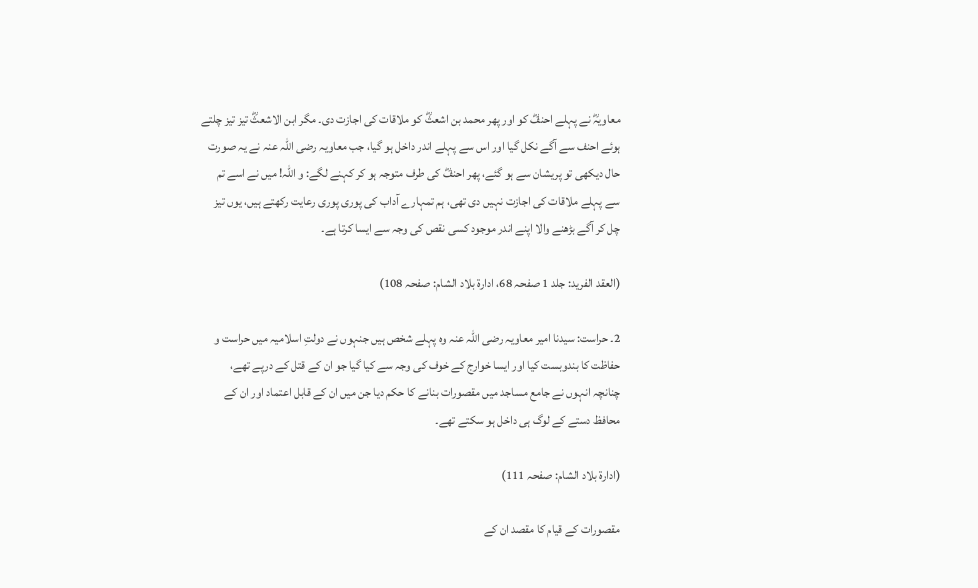معاویہؓ نے پہلے احنفؓ کو اور پھر محمد بن اشعثؓ کو ملاقات کی اجازت دی۔ مگر ابن الاشعثؓ تیز تیز چلتے ہوئے احنف سے آگے نکل گیا اور اس سے پہلے اندر داخل ہو گیا، جب معاویہ رضی اللہ عنہ نے یہ صورت حال دیکھی تو پریشان سے ہو گئے، پھر احنفؓ کی طرف متوجہ ہو کر کہنے لگے: و اللہ! میں نے اسے تم سے پہلے ملاقات کی اجازت نہیں دی تھی، ہم تمہارے آداب کی پوری پوری رعایت رکھتے ہیں، یوں تیز چل کر آگے بڑھنے والا اپنے اندر موجود کسی نقص کی وجہ سے ایسا کرتا ہے۔

(العقد الفرید: جلد 1 صفحہ 68، ادارۃ بلاد الشام: صفحہ 108)

2۔ حراست: سیدنا امیر معاویہ رضی اللہ عنہ وہ پہلے شخص ہیں جنہوں نے دولتِ اسلامیہ میں حراست و حفاظت کا بندوبست کیا اور ایسا خوارج کے خوف کی وجہ سے کیا گیا جو ان کے قتل کے درپے تھے، چنانچہ انہوں نے جامع مساجد میں مقصورات بنانے کا حکم دیا جن میں ان کے قابل اعتماد اور ان کے محافظ دستے کے لوگ ہی داخل ہو سکتے تھے۔

(ادارۃ بلاد الشام: صفحہ 111)

مقصورات کے قیام کا مقصد ان کے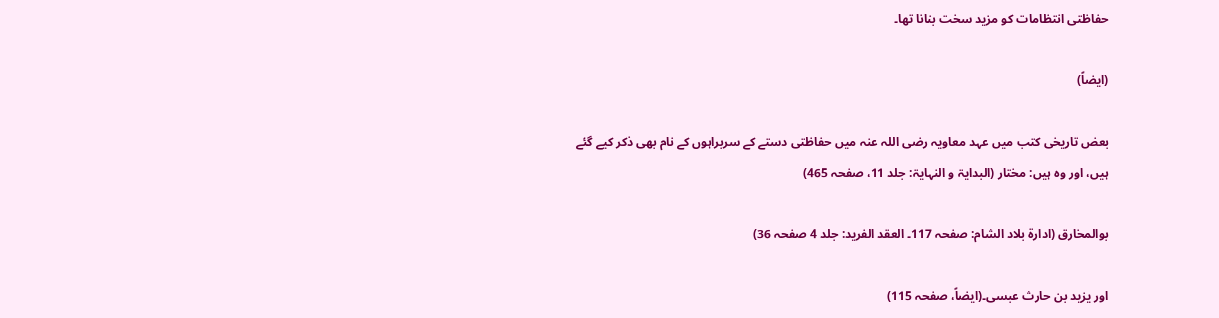حفاظتی انتظامات کو مزید سخت بنانا تھا۔

(ایضاً)

بعض تاریخی کتب میں عہد معاویہ رضی اللہ عنہ میں حفاظتی دستے کے سربراہوں کے نام بھی ذکر کیے گئے ہیں، اور وہ ہیں: مختار (البدایۃ و النہایۃ: جلد 11، صفحہ 465)

بوالمخارق (ادارۃ بلاد الشام: صفحہ 117۔ العقد الفرید: جلد 4 صفحہ 36)

اور یزید بن حارث عبسی۔(ایضاً، صفحہ 115)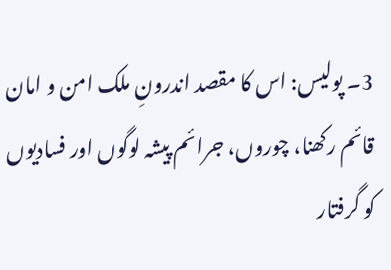3۔ پولیس: اس کا مقصد اندرونِ ملک امن و امان قائم رکھنا، چوروں، جرائم پیشہ لوگوں اور فسادیوں کو گرفتار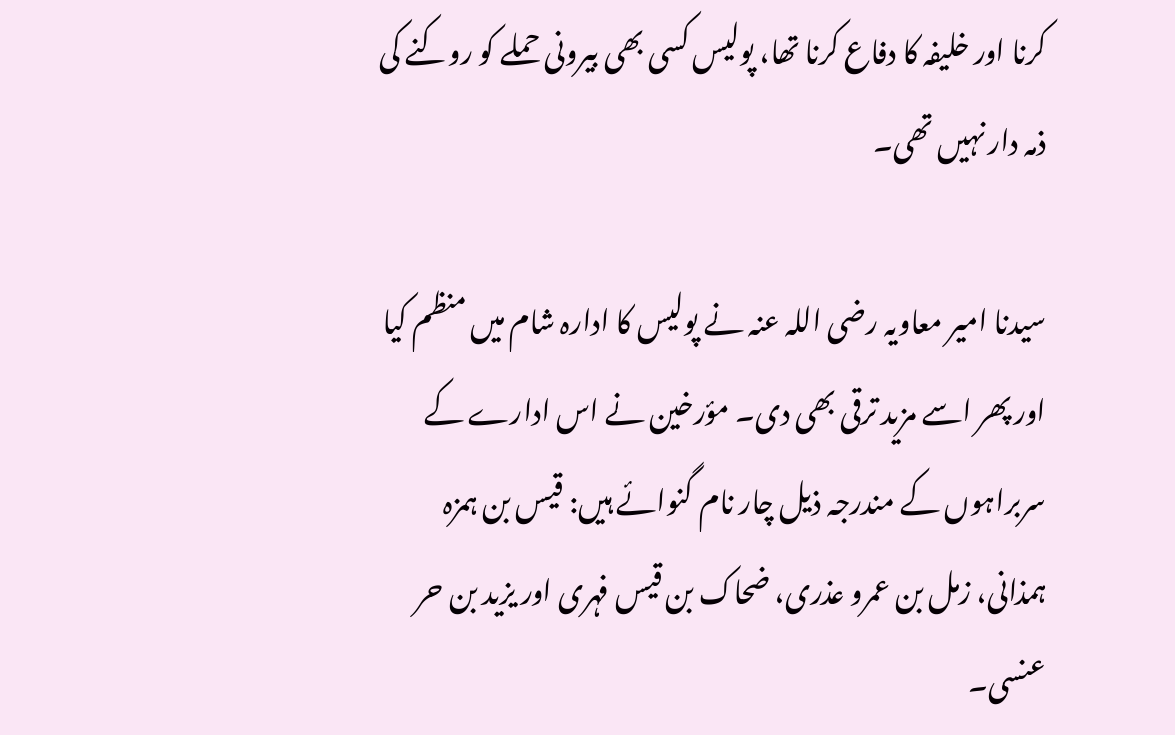کرنا اور خلیفہ کا دفاع کرنا تھا، پولیس کسی بھی بیرونی حملے کو روکنے کی ذمہ دار نہیں تھی۔

سیدنا امیر معاویہ رضی اللہ عنہ نے پولیس کا ادارہ شام میں منظم کیا اور پھر اسے مزید ترقی بھی دی۔ مؤرخین نے اس ادارے کے سربراہوں کے مندرجہ ذیل چار نام گنوائے ہیں: قیس بن ہمزہ ہمذانی، زمل بن عمرو عذری، ضحاک بن قیس فہری اور یزید بن حر عنسی۔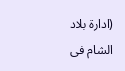(ادارۃ بلاد الشام فی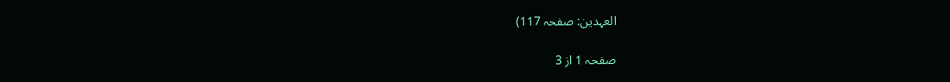العہدین: صفحہ 117)

صفحہ 1 از 3